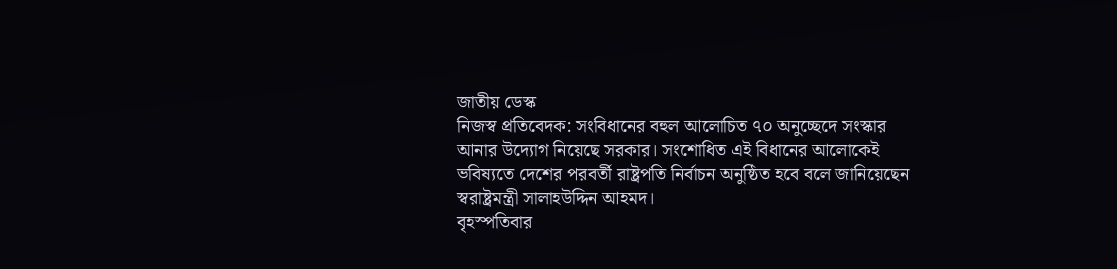জাতীয় ডেস্ক
নিজস্ব প্রতিবেদক: সংবিধানের বহুল আলোচিত ৭০ অনুচ্ছেদে সংস্কার আনার উদ্যোগ নিয়েছে সরকার। সংশোধিত এই বিধানের আলোকেই ভবিষ্যতে দেশের পরবর্তী রাষ্ট্রপতি নির্বাচন অনুষ্ঠিত হবে বলে জানিয়েছেন স্বরাষ্ট্রমন্ত্রী সালাহউদ্দিন আহমদ।
বৃহস্পতিবার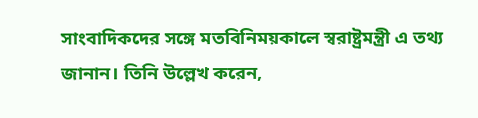সাংবাদিকদের সঙ্গে মতবিনিময়কালে স্বরাষ্ট্রমন্ত্রী এ তথ্য জানান। তিনি উল্লেখ করেন,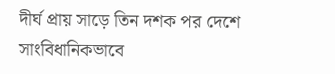দীর্ঘ প্রায় সাড়ে তিন দশক পর দেশে সাংবিধানিকভাবে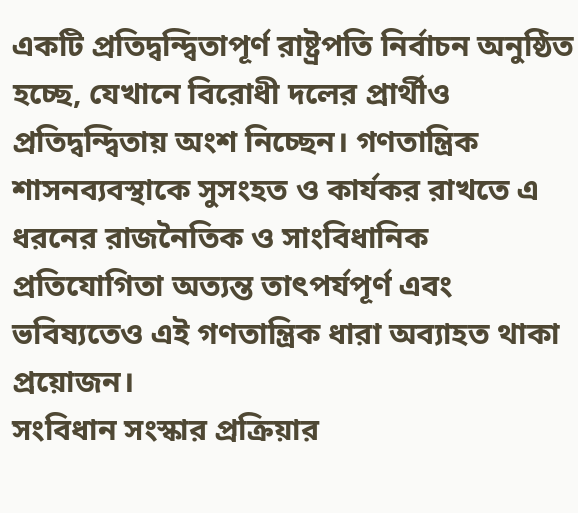একটি প্রতিদ্বন্দ্বিতাপূর্ণ রাষ্ট্রপতি নির্বাচন অনুষ্ঠিত হচ্ছে, যেখানে বিরোধী দলের প্রার্থীও প্রতিদ্বন্দ্বিতায় অংশ নিচ্ছেন। গণতান্ত্রিক শাসনব্যবস্থাকে সুসংহত ও কার্যকর রাখতে এ ধরনের রাজনৈতিক ও সাংবিধানিক প্রতিযোগিতা অত্যন্ত তাৎপর্যপূর্ণ এবং ভবিষ্যতেও এই গণতান্ত্রিক ধারা অব্যাহত থাকা প্রয়োজন।
সংবিধান সংস্কার প্রক্রিয়ার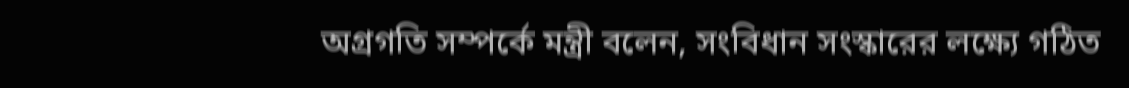অগ্রগতি সম্পর্কে মন্ত্রী বলেন, সংবিধান সংস্কারের লক্ষ্যে গঠিত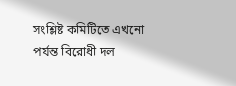সংশ্লিষ্ট কমিটিতে এখনো পর্যন্ত বিরোধী দল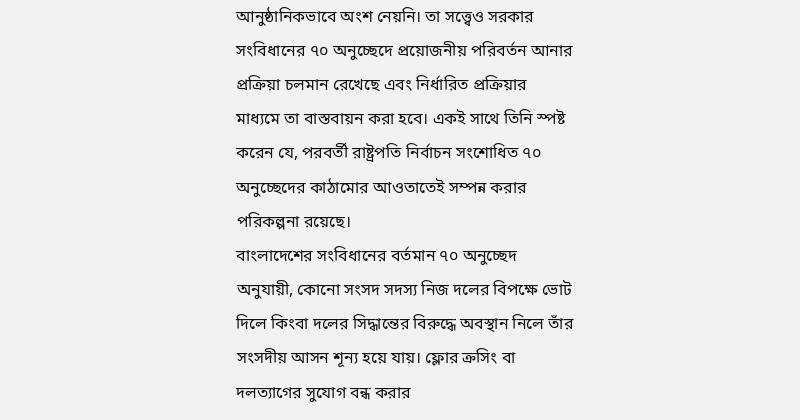আনুষ্ঠানিকভাবে অংশ নেয়নি। তা সত্ত্বেও সরকার সংবিধানের ৭০ অনুচ্ছেদে প্রয়োজনীয় পরিবর্তন আনার প্রক্রিয়া চলমান রেখেছে এবং নির্ধারিত প্রক্রিয়ার মাধ্যমে তা বাস্তবায়ন করা হবে। একই সাথে তিনি স্পষ্ট করেন যে, পরবর্তী রাষ্ট্রপতি নির্বাচন সংশোধিত ৭০ অনুচ্ছেদের কাঠামোর আওতাতেই সম্পন্ন করার পরিকল্পনা রয়েছে।
বাংলাদেশের সংবিধানের বর্তমান ৭০ অনুচ্ছেদ অনুযায়ী, কোনো সংসদ সদস্য নিজ দলের বিপক্ষে ভোট দিলে কিংবা দলের সিদ্ধান্তের বিরুদ্ধে অবস্থান নিলে তাঁর সংসদীয় আসন শূন্য হয়ে যায়। ফ্লোর ক্রসিং বা দলত্যাগের সুযোগ বন্ধ করার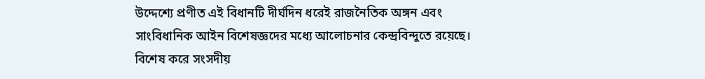উদ্দেশ্যে প্রণীত এই বিধানটি দীর্ঘদিন ধরেই রাজনৈতিক অঙ্গন এবং সাংবিধানিক আইন বিশেষজ্ঞদের মধ্যে আলোচনার কেন্দ্রবিন্দুতে রয়েছে। বিশেষ করে সংসদীয়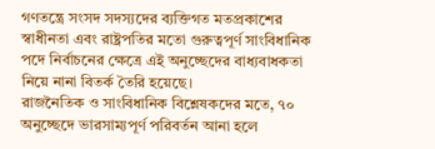গণতন্ত্রে সংসদ সদস্যদের ব্যক্তিগত মতপ্রকাশের স্বাধীনতা এবং রাষ্ট্রপতির মতো গুরুত্বপূর্ণ সাংবিধানিক পদে নির্বাচনের ক্ষেত্রে এই অনুচ্ছেদের বাধ্যবাধকতা নিয়ে নানা বিতর্ক তৈরি হয়েছে।
রাজনৈতিক ও সাংবিধানিক বিশ্লেষকদের মতে, ৭০ অনুচ্ছেদে ভারসাম্যপূর্ণ পরিবর্তন আনা হলে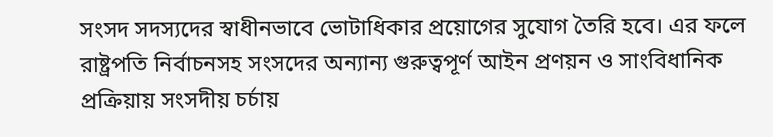সংসদ সদস্যদের স্বাধীনভাবে ভোটাধিকার প্রয়োগের সুযোগ তৈরি হবে। এর ফলে রাষ্ট্রপতি নির্বাচনসহ সংসদের অন্যান্য গুরুত্বপূর্ণ আইন প্রণয়ন ও সাংবিধানিক প্রক্রিয়ায় সংসদীয় চর্চায়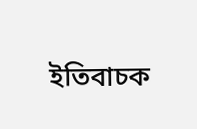ইতিবাচক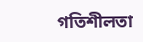গতিশীলতা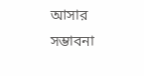আসার সম্ভাবনা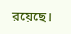রয়েছে।